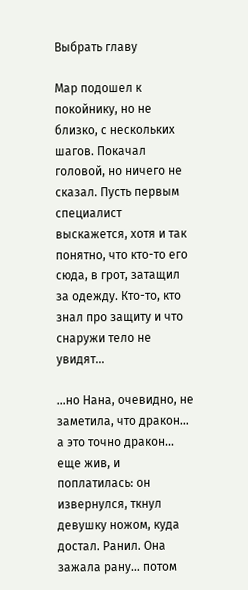Выбрать главу

Мар подошел к покойнику, но не близко, с нескольких шагов. Покачал головой, но ничего не сказал. Пусть первым специалист выскажется, хотя и так понятно, что кто-то его сюда, в грот, затащил за одежду. Кто-то, кто знал про защиту и что снаружи тело не увидят…

…но Нана, очевидно, не заметила, что дракон… а это точно дракон… еще жив, и поплатилась: он извернулся, ткнул девушку ножом, куда достал. Ранил. Она зажала рану… потом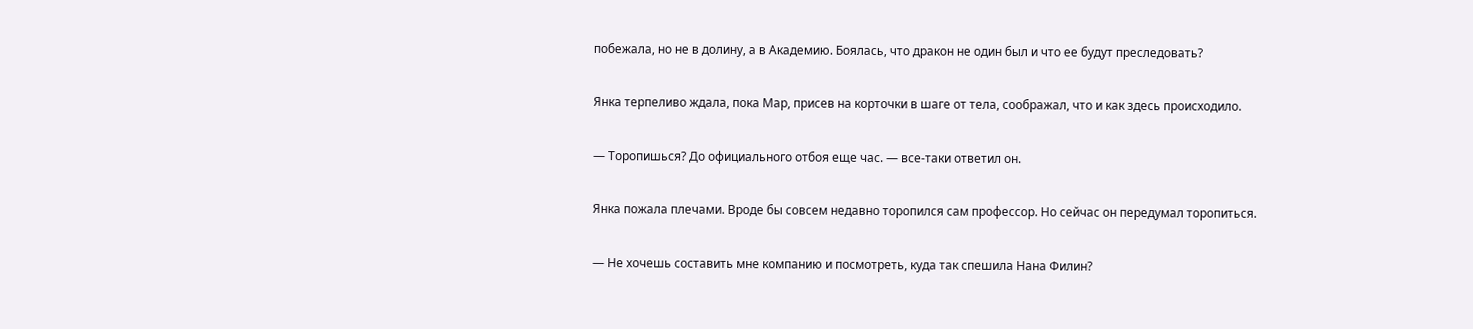побежала, но не в долину, а в Академию. Боялась, что дракон не один был и что ее будут преследовать?

Янка терпеливо ждала, пока Мар, присев на корточки в шаге от тела, соображал, что и как здесь происходило.

— Торопишься? До официального отбоя еще час. — все-таки ответил он.

Янка пожала плечами. Вроде бы совсем недавно торопился сам профессор. Но сейчас он передумал торопиться.

— Не хочешь составить мне компанию и посмотреть, куда так спешила Нана Филин?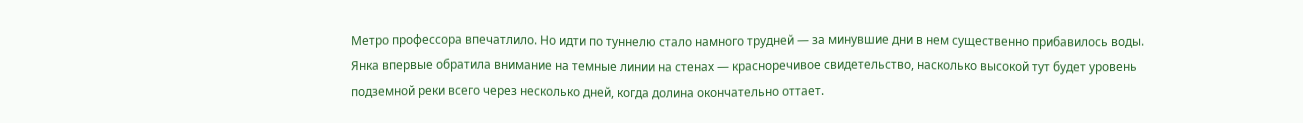Метро профессора впечатлило. Но идти по туннелю стало намного трудней — за минувшие дни в нем существенно прибавилось воды. Янка впервые обратила внимание на темные линии на стенах — красноречивое свидетельство, насколько высокой тут будет уровень подземной реки всего через несколько дней, когда долина окончательно оттает.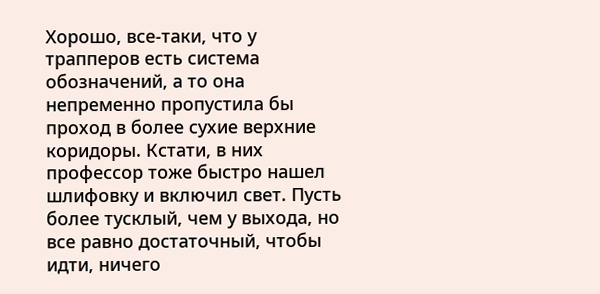Хорошо, все-таки, что у трапперов есть система обозначений, а то она непременно пропустила бы проход в более сухие верхние коридоры. Кстати, в них профессор тоже быстро нашел шлифовку и включил свет. Пусть более тусклый, чем у выхода, но все равно достаточный, чтобы идти, ничего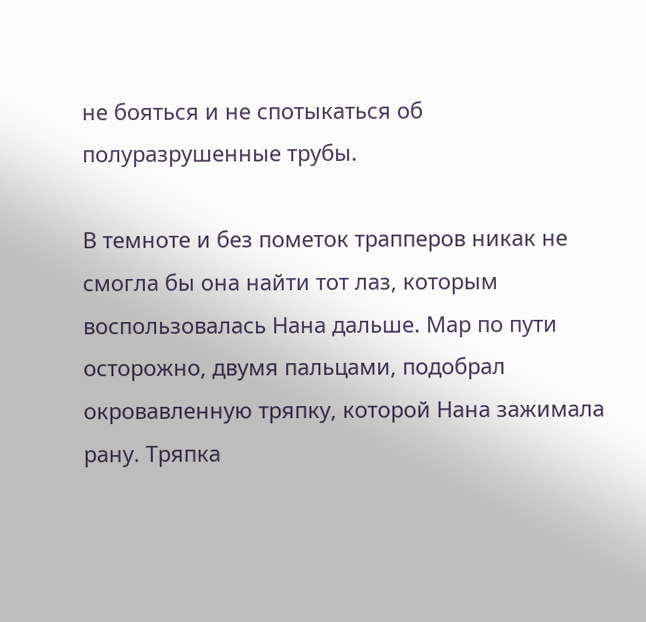не бояться и не спотыкаться об полуразрушенные трубы.

В темноте и без пометок трапперов никак не смогла бы она найти тот лаз, которым воспользовалась Нана дальше. Мар по пути осторожно, двумя пальцами, подобрал окровавленную тряпку, которой Нана зажимала рану. Тряпка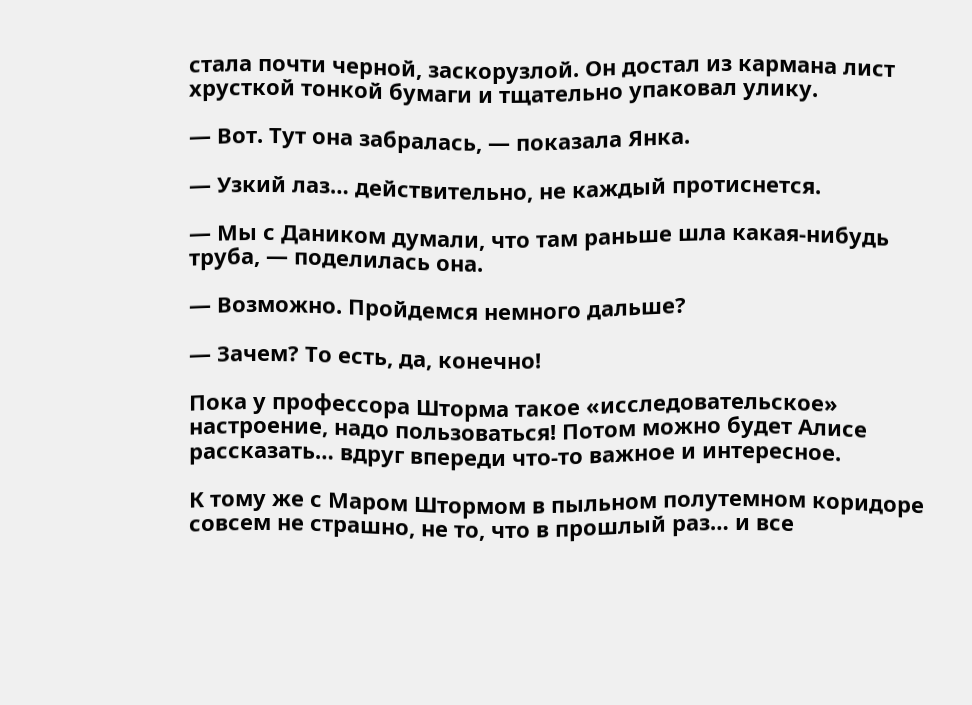стала почти черной, заскорузлой. Он достал из кармана лист хрусткой тонкой бумаги и тщательно упаковал улику.

— Вот. Тут она забралась, — показала Янка.

— Узкий лаз… действительно, не каждый протиснется.

— Мы с Даником думали, что там раньше шла какая-нибудь труба, — поделилась она.

— Возможно. Пройдемся немного дальше?

— Зачем? То есть, да, конечно!

Пока у профессора Шторма такое «исследовательское» настроение, надо пользоваться! Потом можно будет Алисе рассказать… вдруг впереди что-то важное и интересное.

К тому же с Маром Штормом в пыльном полутемном коридоре совсем не страшно, не то, что в прошлый раз… и все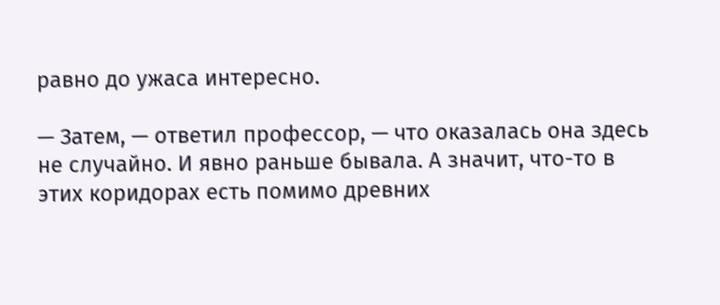равно до ужаса интересно.

— Затем, — ответил профессор, — что оказалась она здесь не случайно. И явно раньше бывала. А значит, что-то в этих коридорах есть помимо древних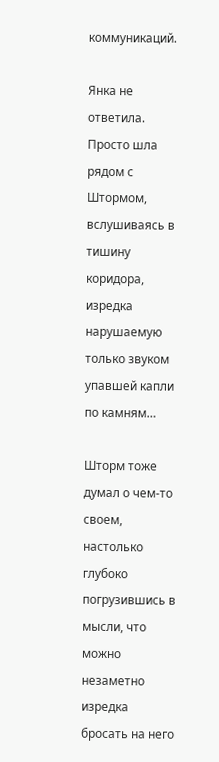коммуникаций.

Янка не ответила. Просто шла рядом с Штормом, вслушиваясь в тишину коридора, изредка нарушаемую только звуком упавшей капли по камням…

Шторм тоже думал о чем-то своем, настолько глубоко погрузившись в мысли, что можно незаметно изредка бросать на него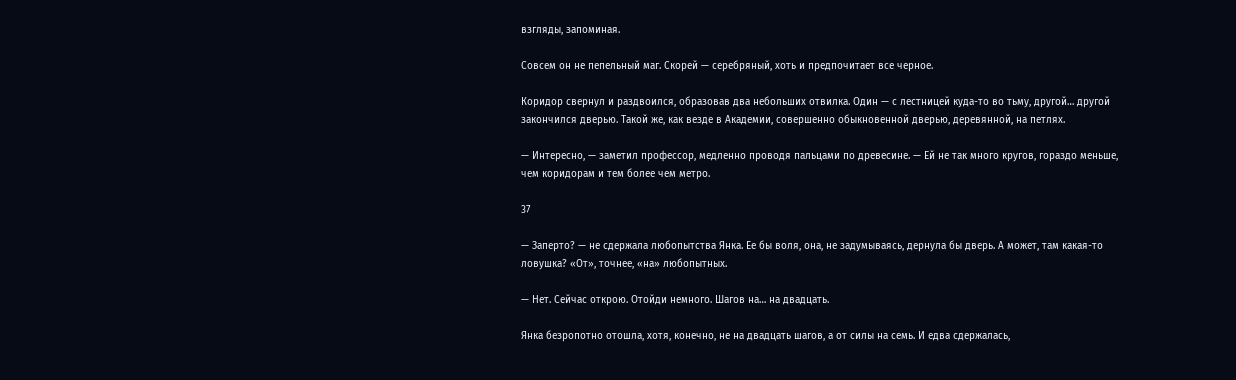взгляды, запоминая.

Совсем он не пепельный маг. Скорей — серебряный, хоть и предпочитает все черное.

Коридор свернул и раздвоился, образовав два небольших отвилка. Один — с лестницей куда-то во тьму, другой… другой закончился дверью. Такой же, как везде в Академии, совершенно обыкновенной дверью, деревянной, на петлях.

— Интересно, — заметил профессор, медленно проводя пальцами по древесине. — Ей не так много кругов, гораздо меньше, чем коридорам и тем более чем метро.

37

— Заперто? — не сдержала любопытства Янка. Ее бы воля, она, не задумываясь, дернула бы дверь. А может, там какая-то ловушка? «От», точнее, «на» любопытных.

— Нет. Сейчас открою. Отойди немного. Шагов на… на двадцать.

Янка безропотно отошла, хотя, конечно, не на двадцать шагов, а от силы на семь. И едва сдержалась,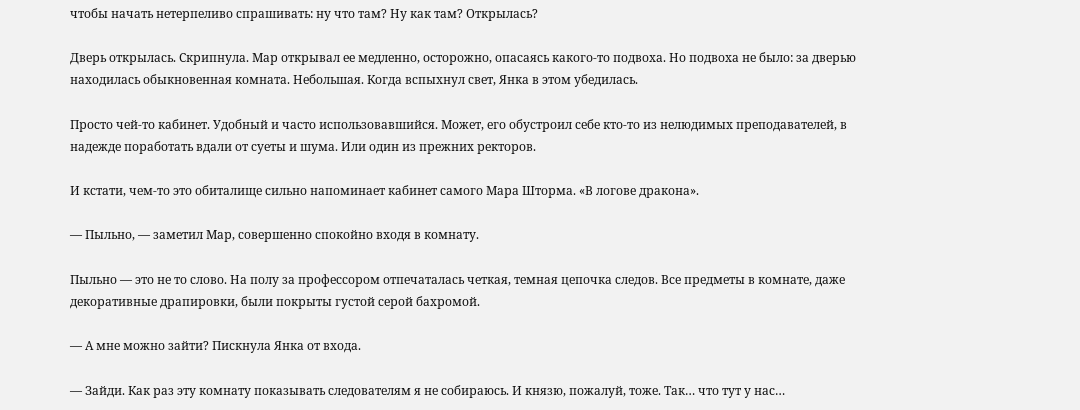чтобы начать нетерпеливо спрашивать: ну что там? Ну как там? Открылась?

Дверь открылась. Скрипнула. Мар открывал ее медленно, осторожно, опасаясь какого-то подвоха. Но подвоха не было: за дверью находилась обыкновенная комната. Небольшая. Когда вспыхнул свет, Янка в этом убедилась.

Просто чей-то кабинет. Удобный и часто использовавшийся. Может, его обустроил себе кто-то из нелюдимых преподавателей, в надежде поработать вдали от суеты и шума. Или один из прежних ректоров.

И кстати, чем-то это обиталище сильно напоминает кабинет самого Мара Шторма. «В логове дракона».

— Пыльно, — заметил Мар, совершенно спокойно входя в комнату.

Пыльно — это не то слово. На полу за профессором отпечаталась четкая, темная цепочка следов. Все предметы в комнате, даже декоративные драпировки, были покрыты густой серой бахромой.

— А мне можно зайти? Пискнула Янка от входа.

— Зайди. Как раз эту комнату показывать следователям я не собираюсь. И князю, пожалуй, тоже. Так… что тут у нас…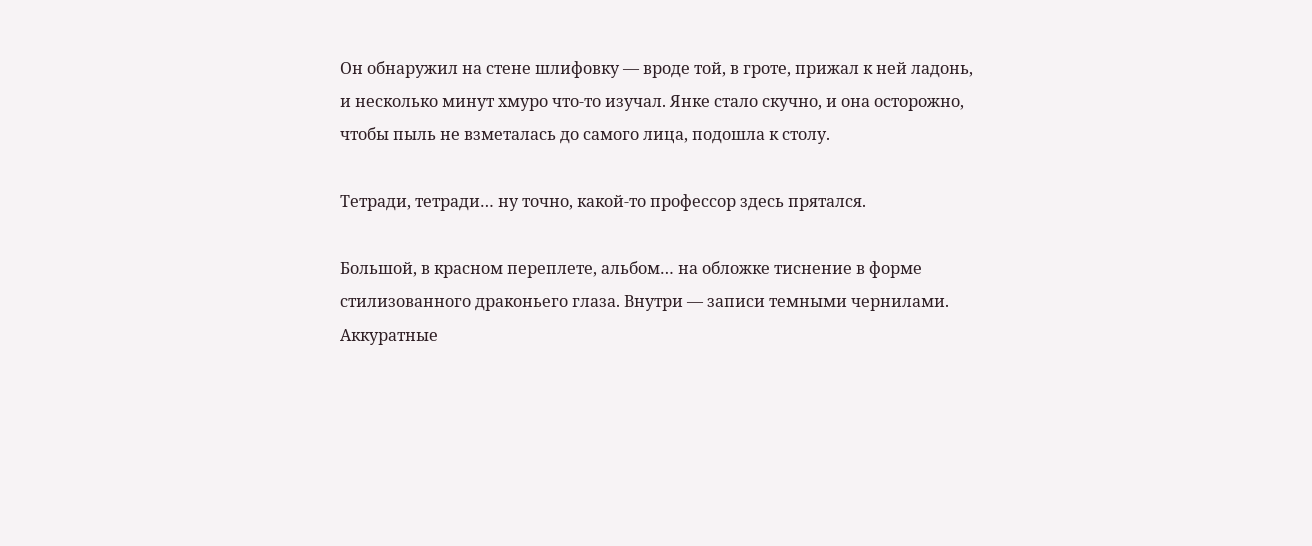Он обнаружил на стене шлифовку — вроде той, в гроте, прижал к ней ладонь, и несколько минут хмуро что-то изучал. Янке стало скучно, и она осторожно, чтобы пыль не взметалась до самого лица, подошла к столу.

Тетради, тетради… ну точно, какой-то профессор здесь прятался.

Большой, в красном переплете, альбом… на обложке тиснение в форме стилизованного драконьего глаза. Внутри — записи темными чернилами. Аккуратные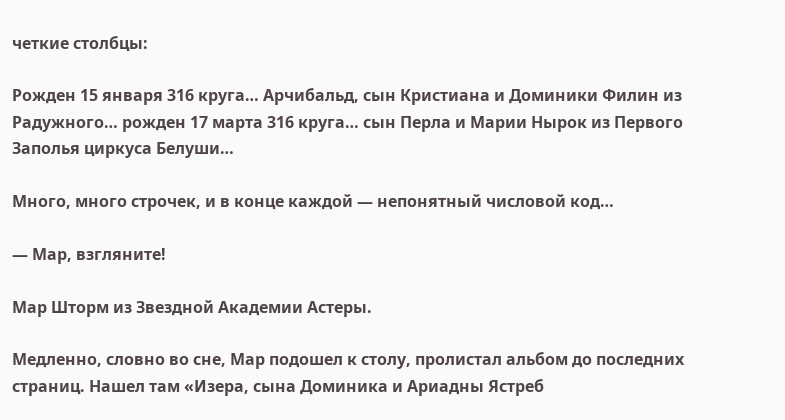четкие столбцы:

Рожден 15 января 316 круга… Арчибальд, сын Кристиана и Доминики Филин из Радужного… рожден 17 марта 316 круга… сын Перла и Марии Нырок из Первого Заполья циркуса Белуши…

Много, много строчек, и в конце каждой — непонятный числовой код…

— Мар, взгляните!

Мар Шторм из Звездной Академии Астеры.

Медленно, словно во сне, Мар подошел к столу, пролистал альбом до последних страниц. Нашел там «Изера, сына Доминика и Ариадны Ястреб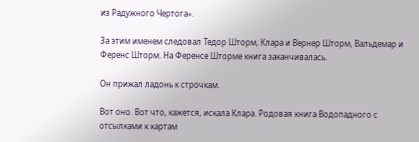из Радужного Чертога».

За этим именем следовал Тедор Шторм, Клара и Вернер Шторм, Вальдемар и Ференс Шторм. На Ференсе Шторме книга заканчивалась.

Он прижал ладонь к строчкам.

Вот оно. Вот что, кажется, искала Клара. Родовая книга Водопадного с отсылками к картам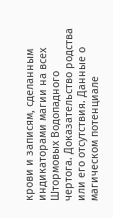крови и записям, сделанным индикаторами магии на всех Штормовых Водопадного чертога. Доказательство родства или его отсутствия. Данные о магическом потенциале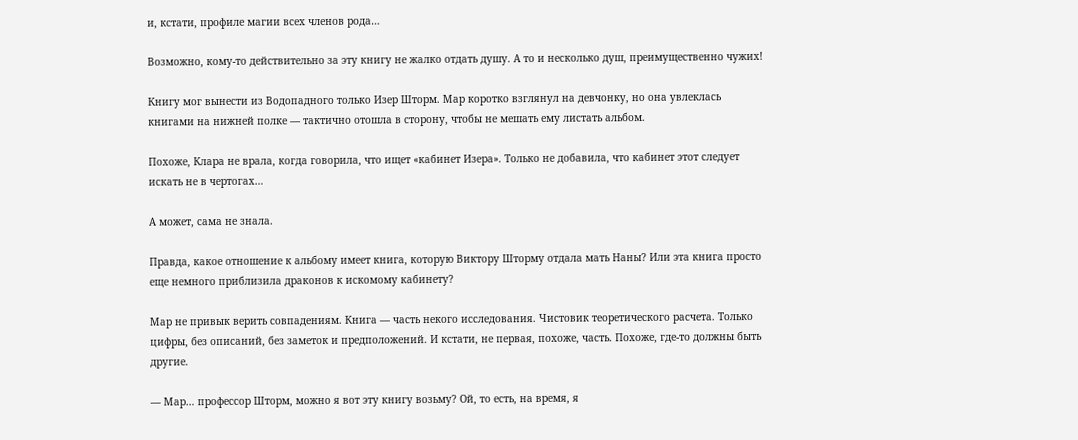и, кстати, профиле магии всех членов рода…

Возможно, кому-то действительно за эту книгу не жалко отдать душу. А то и несколько душ, преимущественно чужих!

Книгу мог вынести из Водопадного только Изер Шторм. Мар коротко взглянул на девчонку, но она увлеклась книгами на нижней полке — тактично отошла в сторону, чтобы не мешать ему листать альбом.

Похоже, Клара не врала, когда говорила, что ищет «кабинет Изера». Только не добавила, что кабинет этот следует искать не в чертогах…

А может, сама не знала.

Правда, какое отношение к альбому имеет книга, которую Виктору Шторму отдала мать Наны? Или эта книга просто еще немного приблизила драконов к искомому кабинету?

Мар не привык верить совпадениям. Книга — часть некого исследования. Чистовик теоретического расчета. Только цифры, без описаний, без заметок и предположений. И кстати, не первая, похоже, часть. Похоже, где-то должны быть другие.

— Мар… профессор Шторм, можно я вот эту книгу возьму? Ой, то есть, на время, я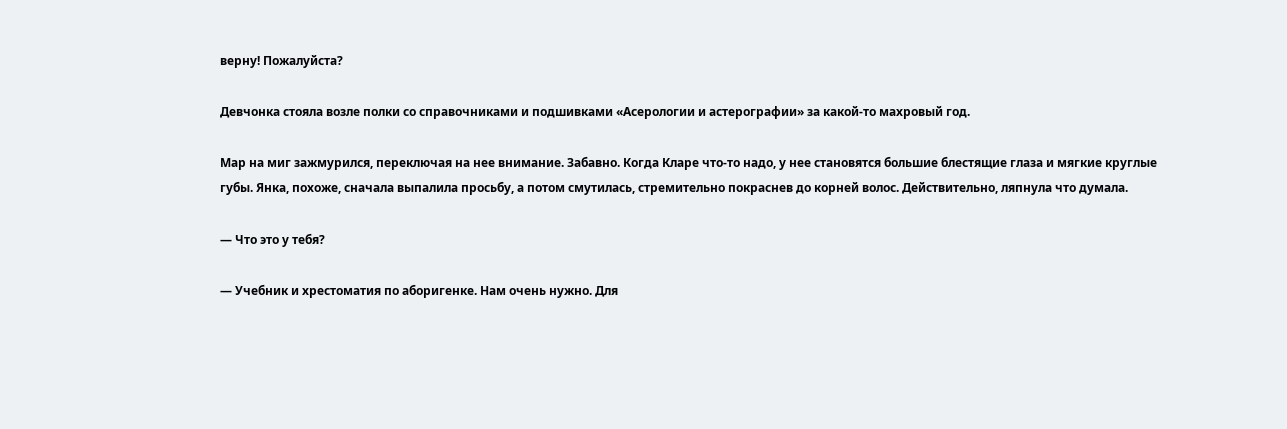верну! Пожалуйста?

Девчонка стояла возле полки со справочниками и подшивками «Асерологии и астерографии» за какой-то махровый год.

Мар на миг зажмурился, переключая на нее внимание. Забавно. Когда Кларе что-то надо, у нее становятся большие блестящие глаза и мягкие круглые губы. Янка, похоже, сначала выпалила просьбу, а потом смутилась, стремительно покраснев до корней волос. Действительно, ляпнула что думала.

— Что это у тебя?

— Учебник и хрестоматия по аборигенке. Нам очень нужно. Для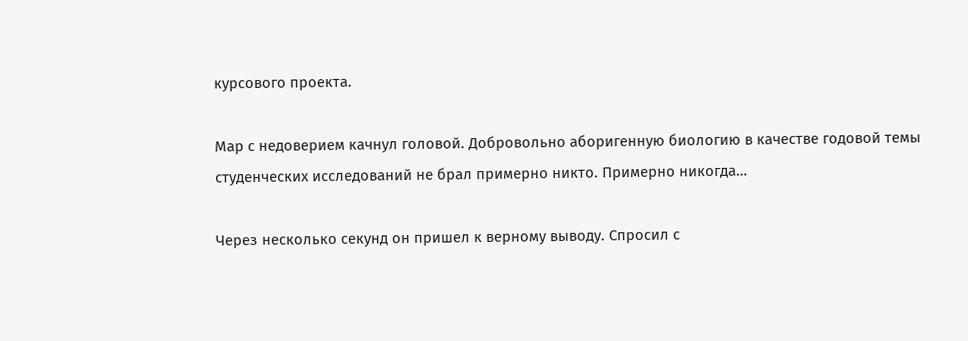курсового проекта.

Мар с недоверием качнул головой. Добровольно аборигенную биологию в качестве годовой темы студенческих исследований не брал примерно никто. Примерно никогда…

Через несколько секунд он пришел к верному выводу. Спросил с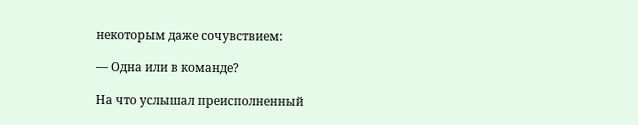некоторым даже сочувствием:

— Одна или в команде?

На что услышал преисполненный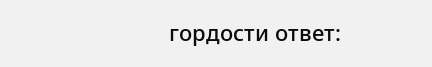гордости ответ: